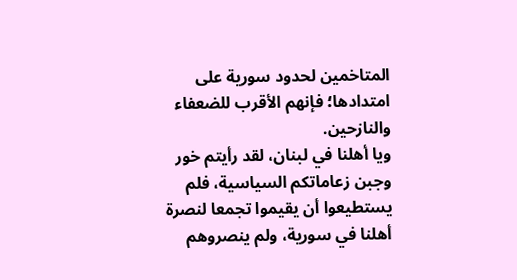المتاخمين لحدود سورية على امتدادها؛ فإنهم الأقرب للضعفاء والنازحين.
ويا أهلنا في لبنان، لقد رأيتم خور وجبن زعاماتكم السياسية، فلم يستطيعوا أن يقيموا تجمعا لنصرة أهلنا في سورية، ولم ينصروهم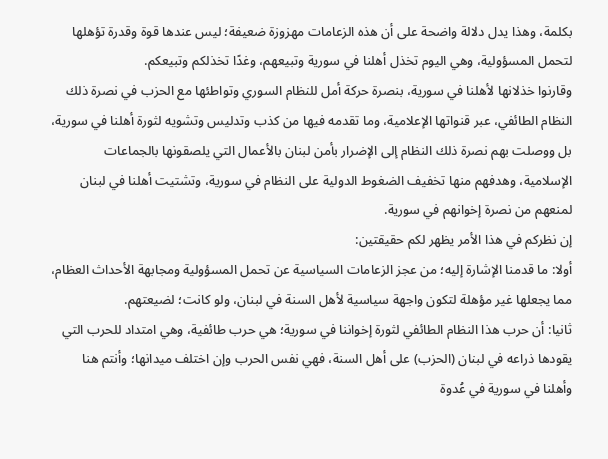بكلمة، وهذا يدل دلالة واضحة على أن هذه الزعامات مهزوزة ضعيفة؛ ليس عندها قوة وقدرة تؤهلها لتحمل المسؤولية، وهي اليوم تخذل أهلنا في سورية وتبيعهم، وغدًا تخذلكم وتبيعكم.
وقارنوا خذلانها لأهلنا في سورية، بنصرة حركة أمل للنظام السوري وتواطئها مع الحزب في نصرة ذلك النظام الطائفي، عبر قنواتها الإعلامية، وما تقدمه فيها من كذب وتدليس وتشويه لثورة أهلنا في سورية، بل ووصلت بهم نصرة ذلك النظام إلى الإضرار بأمن لبنان بالأعمال التي يلصقونها بالجماعات الإسلامية، وهدفهم منها تخفيف الضغوط الدولية على النظام في سورية، وتشتيت أهلنا في لبنان لمنعهم من نصرة إخوانهم في سورية.
إن نظركم في هذا الأمر يظهر لكم حقيقتين:
أولا: ما قدمنا الإشارة إليه؛ من عجز الزعامات السياسية عن تحمل المسؤولية ومجابهة الأحداث العظام، مما يجعلها غير مؤهلة لتكون واجهة سياسية لأهل السنة في لبنان، ولو كانت؛ لضيعتهم.
ثانيا: أن حرب هذا النظام الطائفي لثورة إخواننا في سورية؛ هي حرب طائفية، وهي امتداد للحرب التي يقودها ذراعه في لبنان (الحزب) على أهل السنة، فهي نفس الحرب وإن اختلف ميدانها؛ وأنتم هنا وأهلنا في سورية في عُدوة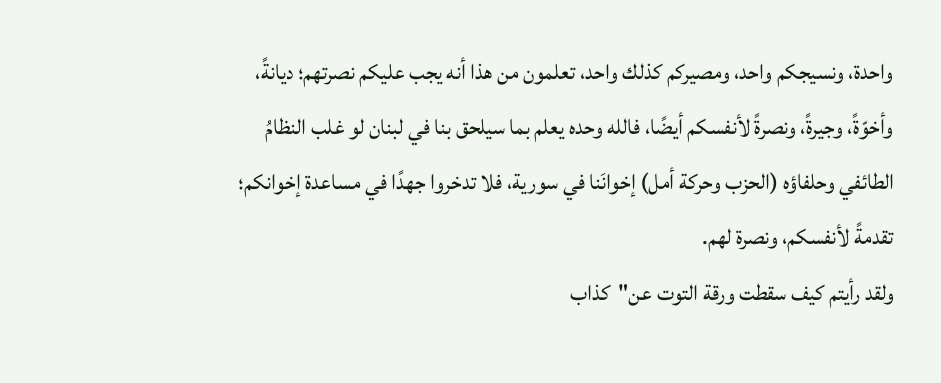واحدة، ونسيجكم واحد، ومصيركم كذلك واحد، تعلمون من هذا أنه يجب عليكم نصرتهم؛ ديانةً، وأخوّةً، وجيرةً، ونصرةً لأنفسكم أيضًا، فالله وحده يعلم بما سيلحق بنا في لبنان لو غلب النظامُ الطائفي وحلفاؤه (الحزب وحركة أمل) إخوانَنا في سورية، فلا تدخروا جهدًا في مساعدة إخوانكم؛ تقدمةً لأنفسكم، ونصرة لهم.
ولقد رأيتم كيف سقطت ورقة التوت عن"كذاب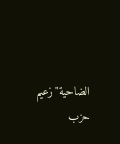الضاحية"زعيم حزب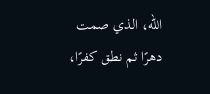الله، الذي صمت دهرًا ثم نطق كفرًا،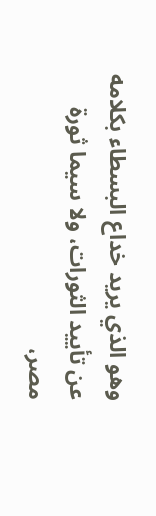وهو الذي يريد خداع البسطاء بكلامه عن تأييد الثورات، ولا سيما ثورة مصر،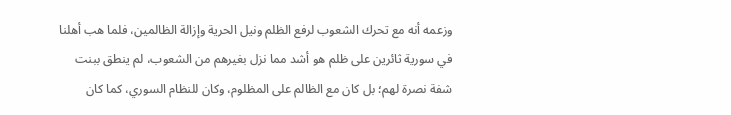وزعمه أنه مع تحرك الشعوب لرفع الظلم ونيل الحرية وإزالة الظالمين، فلما هب أهلنا في سورية ثائرين على ظلم هو أشد مما نزل بغيرهم من الشعوب، لم ينطق ببنت شفة نصرة لهم؛ بل كان مع الظالم على المظلوم، وكان للنظام السوري، كما كان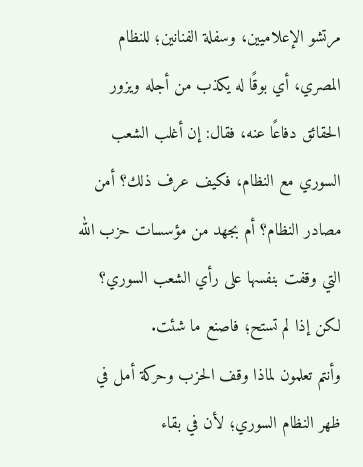مرتشو الإعلاميين، وسفلة الفنانين؛ للنظام المصري، أي بوقًا له يكذب من أجله ويزور الحقائق دفاعًا عنه، فقال: إن أغلب الشعب السوري مع النظام، فكيف عرف ذلك؟ أمن مصادر النظام؟ أم بجهد من مؤسسات حزب الله التي وقفت بنفسها على رأي الشعب السوري؟ لكن إذا لم تستح؛ فاصنع ما شئت.
وأنتم تعلمون لماذا وقف الحزب وحركة أمل في ظهر النظام السوري؛ لأن في بقاء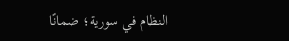النظام في سورية؛ ضمانًا